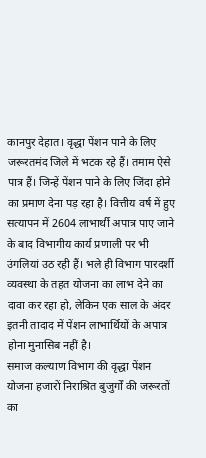कानपुर देहात। वृद्धा पेंशन पाने के लिए जरूरतमंद जिले में भटक रहे हैं। तमाम ऐसे पात्र हैं। जिन्हें पेंशन पाने के लिए जिंदा होने का प्रमाण देना पड़ रहा है। वित्तीय वर्ष में हुए सत्यापन में 2604 लाभार्थी अपात्र पाए जाने के बाद विभागीय कार्य प्रणाली पर भी उंगलियां उठ रही हैं। भले ही विभाग पारदर्शी व्यवस्था के तहत योजना का लाभ देने का दावा कर रहा हो, लेकिन एक साल के अंदर इतनी तादाद में पेंशन लाभार्थियों के अपात्र होना मुनासिब नहीं है।
समाज कल्याण विभाग की वृद्धा पेंशन योजना हजारों निराश्रित बुजुर्गों की जरूरतों का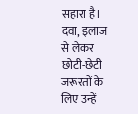सहारा है। दवा, इलाज से लेकर छोटी-छेटी जरूरतों के लिए उन्हें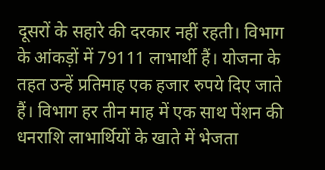दूसरों के सहारे की दरकार नहीं रहती। विभाग के आंकड़ों में 79111 लाभार्थी हैं। योजना के तहत उन्हें प्रतिमाह एक हजार रुपये दिए जाते हैं। विभाग हर तीन माह में एक साथ पेंशन की धनराशि लाभार्थियों के खाते में भेजता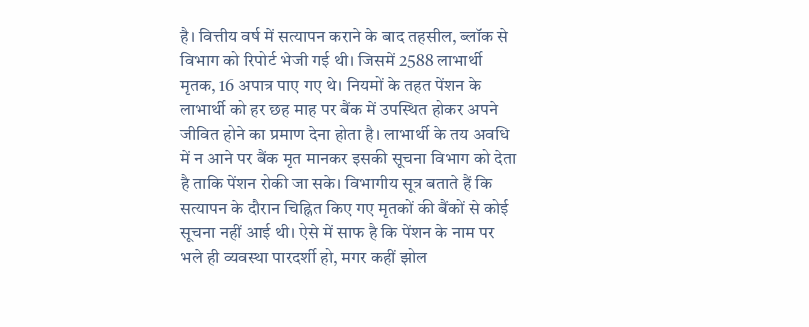है। वित्तीय वर्ष में सत्यापन कराने के बाद तहसील, ब्लॉक से विभाग को रिपोर्ट भेजी गई थी। जिसमें 2588 लाभार्थी मृतक, 16 अपात्र पाए गए थे। नियमों के तहत पेंशन के लाभार्थी को हर छह माह पर बैंक में उपस्थित होकर अपने जीवित होने का प्रमाण देना होता है। लाभार्थी के तय अवधि में न आने पर बैंक मृत मानकर इसकी सूचना विभाग को देता है ताकि पेंशन रोकी जा सके। विभागीय सूत्र बताते हैं कि सत्यापन के दौरान चिह्नित किए गए मृतकों की बैंकों से कोई सूचना नहीं आई थी। ऐसे में साफ है कि पेंशन के नाम पर भले ही व्यवस्था पारदर्शी हो, मगर कहीं झोल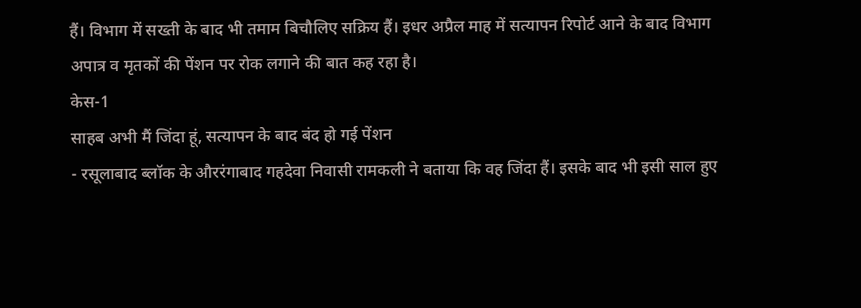हैं। विभाग में सख्ती के बाद भी तमाम बिचौलिए सक्रिय हैं। इधर अप्रैल माह में सत्यापन रिपोर्ट आने के बाद विभाग अपात्र व मृतकों की पेंशन पर रोक लगाने की बात कह रहा है।
केस-1
साहब अभी मैं जिंदा हूं, सत्यापन के बाद बंद हो गई पेंशन
- रसूलाबाद ब्लॉक के औररंगाबाद गहदेवा निवासी रामकली ने बताया कि वह जिंदा हैं। इसके बाद भी इसी साल हुए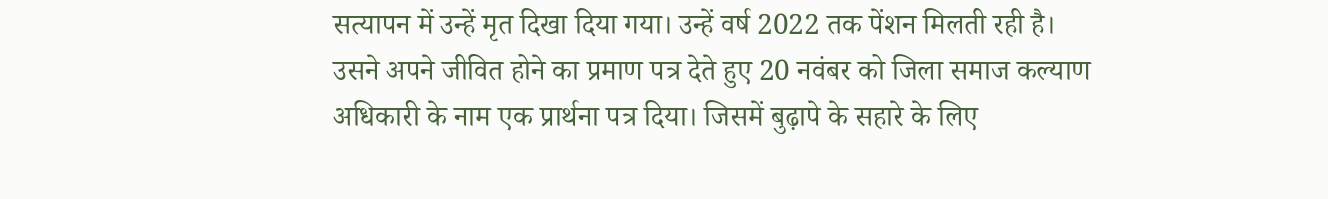सत्यापन में उन्हें मृत दिखा दिया गया। उन्हें वर्ष 2022 तक पेंशन मिलती रही है। उसने अपने जीवित होने का प्रमाण पत्र देते हुए 20 नवंबर को जिला समाज कल्याण अधिकारी के नाम एक प्रार्थना पत्र दिया। जिसमें बुढ़ापे के सहारे के लिए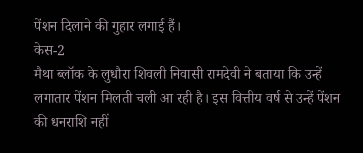पेंशन दिलाने की गुहार लगाई हैं।
केस-2
मैथा ब्लॉक के लुधौरा शिवली निवासी रामदेवी ने बताया कि उन्हें लगातार पेंशन मिलती चली आ रही है। इस वित्तीय वर्ष से उन्हें पेंशन की धनराशि नहीं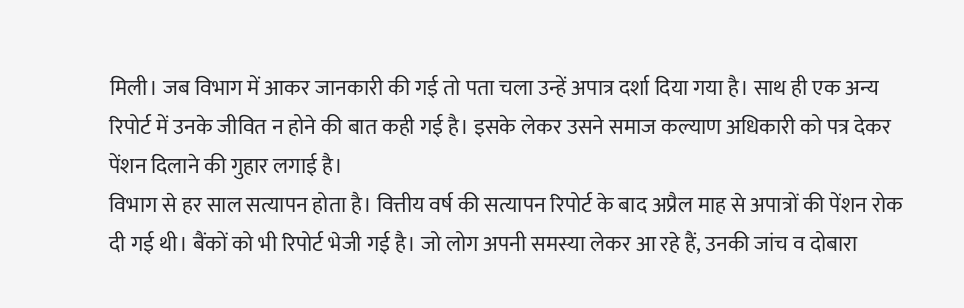मिली। जब विभाग में आकर जानकारी की गई तो पता चला उन्हें अपात्र दर्शा दिया गया है। साथ ही एक अन्य रिपोर्ट में उनके जीवित न होने की बात कही गई है। इसके लेकर उसने समाज कल्याण अधिकारी को पत्र देकर पेंशन दिलाने की गुहार लगाई है।
विभाग से हर साल सत्यापन होता है। वित्तीय वर्ष की सत्यापन रिपोर्ट के बाद अप्रैल माह से अपात्रों की पेंशन रोक दी गई थी। बैंकों को भी रिपोर्ट भेजी गई है। जो लोग अपनी समस्या लेकर आ रहे हैं, उनकी जांच व दोबारा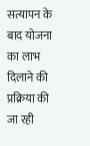सत्यापन के बाद योजना का लाभ दिलाने की प्रक्रिया की जा रही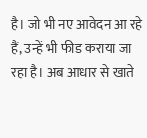है। जो भी नए आवेदन आ रहे हैं, उन्हें भी फीड कराया जा रहा है। अब आधार से खाते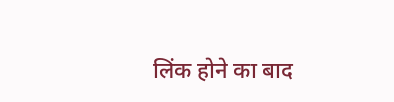लिंक होने का बाद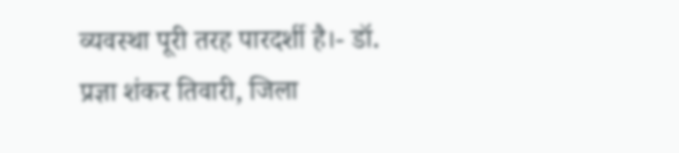व्यवस्था पूरी तरह पारदर्शी है।- डॉ. प्रज्ञा शंकर तिवारी, जिला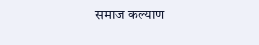समाज कल्याण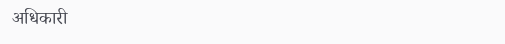अधिकारी